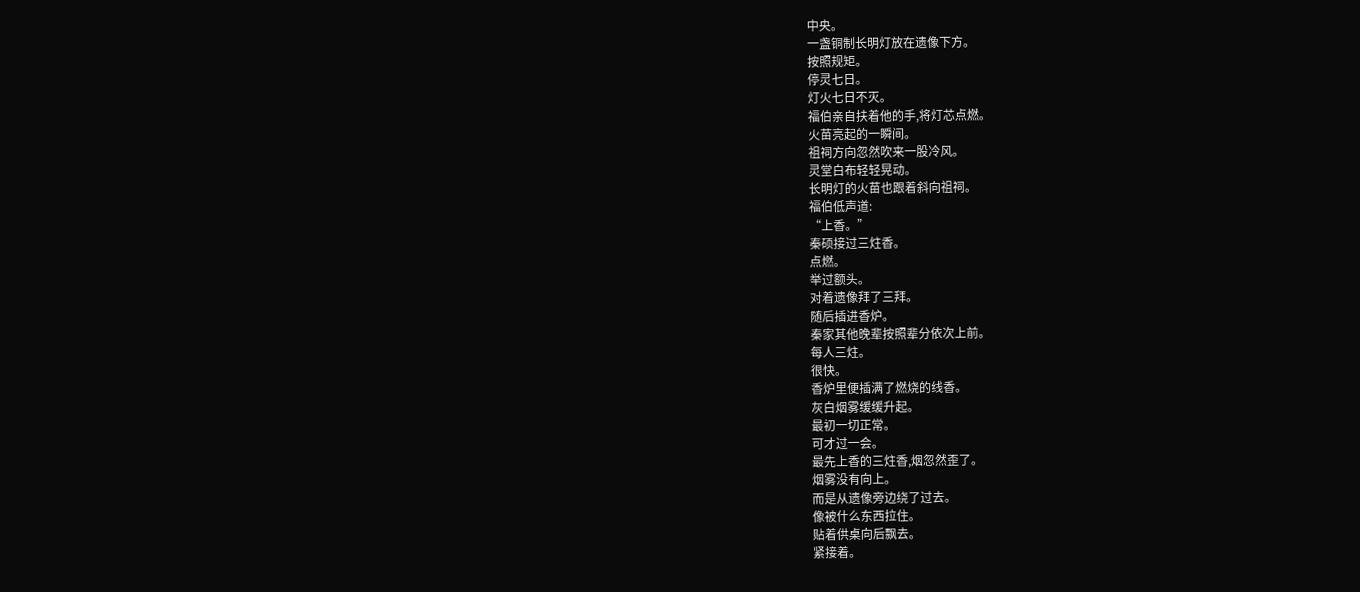中央。
一盏铜制长明灯放在遗像下方。
按照规矩。
停灵七日。
灯火七日不灭。
福伯亲自扶着他的手,将灯芯点燃。
火苗亮起的一瞬间。
祖祠方向忽然吹来一股冷风。
灵堂白布轻轻晃动。
长明灯的火苗也跟着斜向祖祠。
福伯低声道:
“上香。”
秦硕接过三炷香。
点燃。
举过额头。
对着遗像拜了三拜。
随后插进香炉。
秦家其他晚辈按照辈分依次上前。
每人三炷。
很快。
香炉里便插满了燃烧的线香。
灰白烟雾缓缓升起。
最初一切正常。
可才过一会。
最先上香的三炷香,烟忽然歪了。
烟雾没有向上。
而是从遗像旁边绕了过去。
像被什么东西拉住。
贴着供桌向后飘去。
紧接着。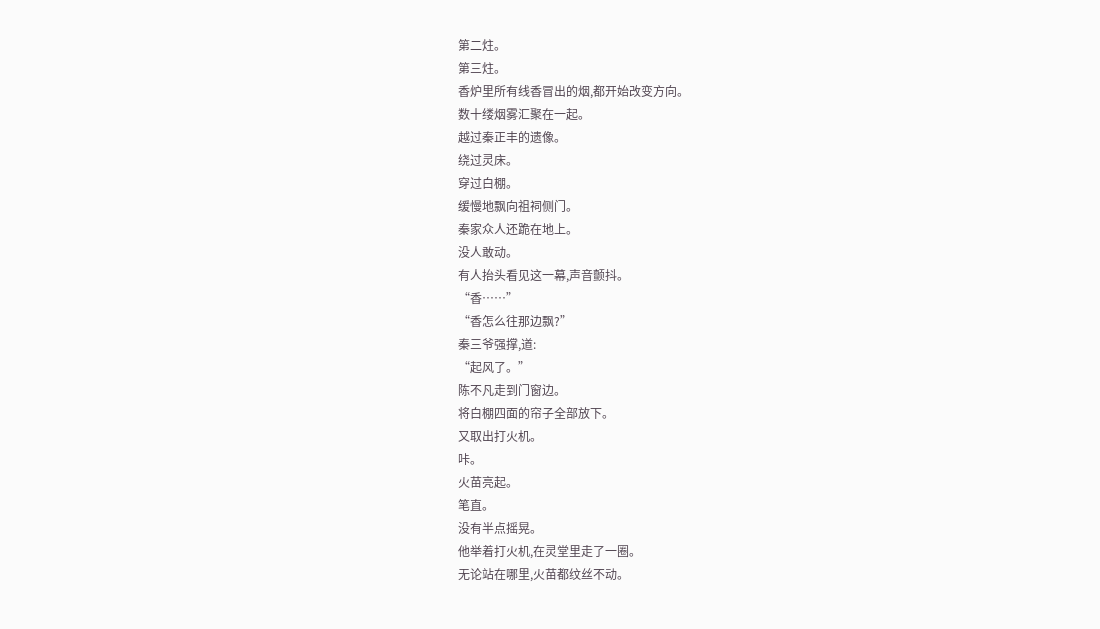第二炷。
第三炷。
香炉里所有线香冒出的烟,都开始改变方向。
数十缕烟雾汇聚在一起。
越过秦正丰的遗像。
绕过灵床。
穿过白棚。
缓慢地飘向祖祠侧门。
秦家众人还跪在地上。
没人敢动。
有人抬头看见这一幕,声音颤抖。
“香……”
“香怎么往那边飘?”
秦三爷强撑,道:
“起风了。”
陈不凡走到门窗边。
将白棚四面的帘子全部放下。
又取出打火机。
咔。
火苗亮起。
笔直。
没有半点摇晃。
他举着打火机,在灵堂里走了一圈。
无论站在哪里,火苗都纹丝不动。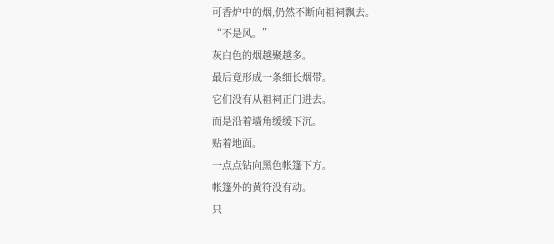可香炉中的烟,仍然不断向祖祠飘去。
“不是风。”
灰白色的烟越聚越多。
最后竟形成一条细长烟带。
它们没有从祖祠正门进去。
而是沿着墙角缓缓下沉。
贴着地面。
一点点钻向黑色帐篷下方。
帐篷外的黄符没有动。
只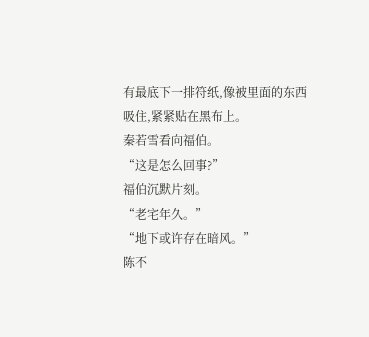有最底下一排符纸,像被里面的东西吸住,紧紧贴在黑布上。
秦若雪看向福伯。
“这是怎么回事?”
福伯沉默片刻。
“老宅年久。”
“地下或许存在暗风。”
陈不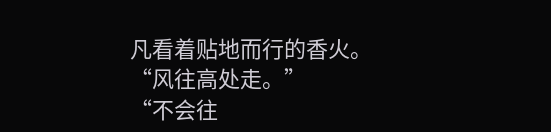凡看着贴地而行的香火。
“风往高处走。”
“不会往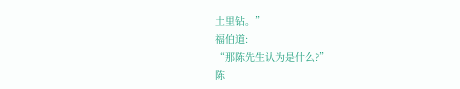土里钻。”
福伯道:
“那陈先生认为是什么?”
陈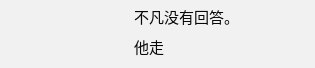不凡没有回答。
他走